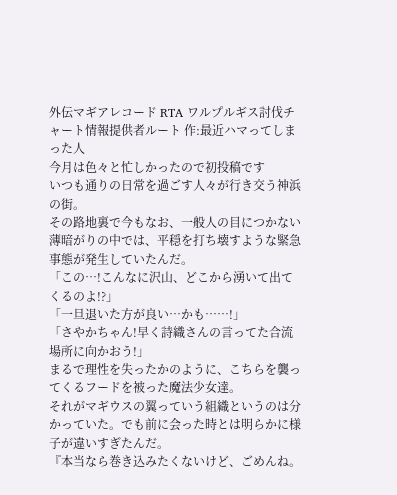外伝マギアレコード RTA ワルプルギス討伐チャート情報提供者ルート 作:最近ハマってしまった人
今月は色々と忙しかったので初投稿です
いつも通りの日常を過ごす人々が行き交う神浜の街。
その路地裏で今もなお、一般人の目につかない薄暗がりの中では、平穏を打ち壊すような緊急事態が発生していたんだ。
「この…!こんなに沢山、どこから湧いて出てくるのよ!?」
「一旦退いた方が良い…かも……!」
「さやかちゃん!早く詩織さんの言ってた合流場所に向かおう!」
まるで理性を失ったかのように、こちらを襲ってくるフードを被った魔法少女達。
それがマギウスの翼っていう組織というのは分かっていた。でも前に会った時とは明らかに様子が違いすぎたんだ。
『本当なら巻き込みたくないけど、ごめんね。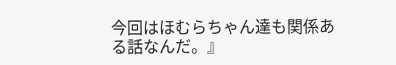今回はほむらちゃん達も関係ある話なんだ。』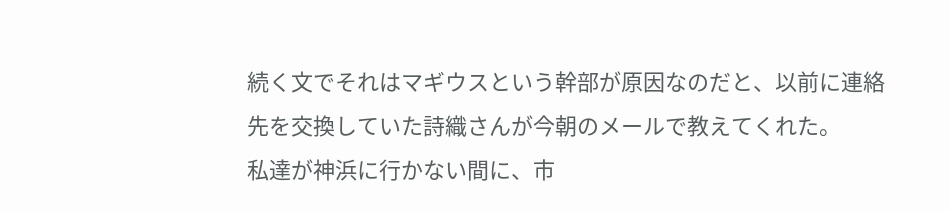続く文でそれはマギウスという幹部が原因なのだと、以前に連絡先を交換していた詩織さんが今朝のメールで教えてくれた。
私達が神浜に行かない間に、市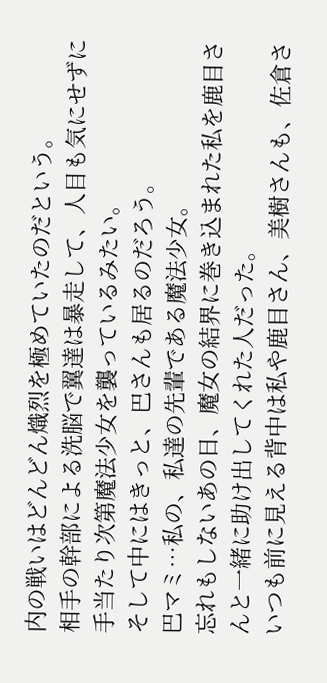内の戦いはどんどん熾烈を極めていたのだという。
相手の幹部による洗脳で翼達は暴走して、人目も気にせずに手当たり次第魔法少女を襲っているみたい。
そして中にはきっと、巴さんも居るのだろう。
巴マミ…私の、私達の先輩である魔法少女。
忘れもしないあの日、魔女の結界に巻き込まれた私を鹿目さんと一緒に助け出してくれた人だった。
いつも前に見える背中は私や鹿目さん、美樹さんも、佐倉さ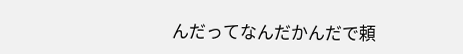んだってなんだかんだで頼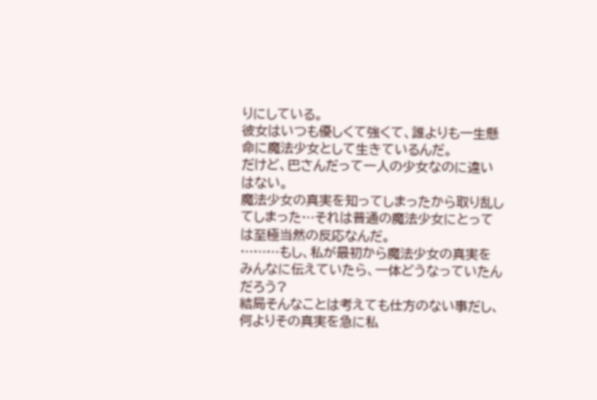りにしている。
彼女はいつも優しくて強くて、誰よりも一生懸命に魔法少女として生きているんだ。
だけど、巴さんだって一人の少女なのに違いはない。
魔法少女の真実を知ってしまったから取り乱してしまった…それは普通の魔法少女にとっては至極当然の反応なんだ。
………もし、私が最初から魔法少女の真実をみんなに伝えていたら、一体どうなっていたんだろう?
結局そんなことは考えても仕方のない事だし、何よりその真実を急に私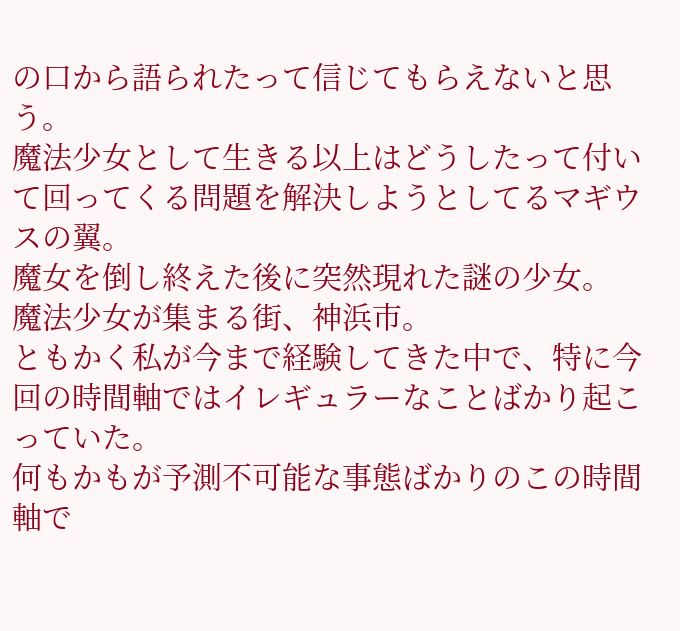の口から語られたって信じてもらえないと思う。
魔法少女として生きる以上はどうしたって付いて回ってくる問題を解決しようとしてるマギウスの翼。
魔女を倒し終えた後に突然現れた謎の少女。
魔法少女が集まる街、神浜市。
ともかく私が今まで経験してきた中で、特に今回の時間軸ではイレギュラーなことばかり起こっていた。
何もかもが予測不可能な事態ばかりのこの時間軸で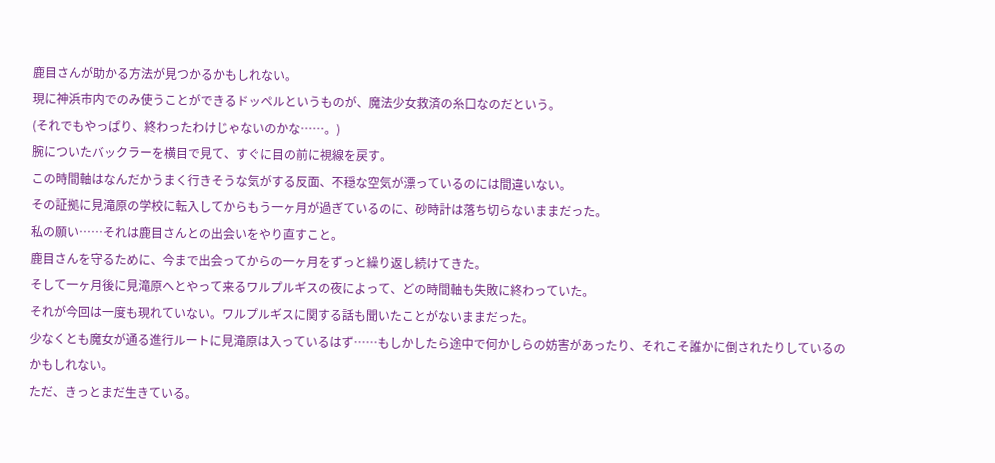鹿目さんが助かる方法が見つかるかもしれない。
現に神浜市内でのみ使うことができるドッペルというものが、魔法少女救済の糸口なのだという。
(それでもやっぱり、終わったわけじゃないのかな……。)
腕についたバックラーを横目で見て、すぐに目の前に視線を戻す。
この時間軸はなんだかうまく行きそうな気がする反面、不穏な空気が漂っているのには間違いない。
その証拠に見滝原の学校に転入してからもう一ヶ月が過ぎているのに、砂時計は落ち切らないままだった。
私の願い……それは鹿目さんとの出会いをやり直すこと。
鹿目さんを守るために、今まで出会ってからの一ヶ月をずっと繰り返し続けてきた。
そして一ヶ月後に見滝原へとやって来るワルプルギスの夜によって、どの時間軸も失敗に終わっていた。
それが今回は一度も現れていない。ワルプルギスに関する話も聞いたことがないままだった。
少なくとも魔女が通る進行ルートに見滝原は入っているはず……もしかしたら途中で何かしらの妨害があったり、それこそ誰かに倒されたりしているのかもしれない。
ただ、きっとまだ生きている。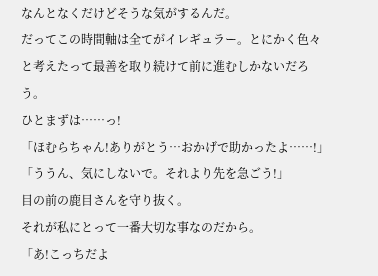なんとなくだけどそうな気がするんだ。
だってこの時間軸は全てがイレギュラー。とにかく色々と考えたって最善を取り続けて前に進むしかないだろう。
ひとまずは……っ!
「ほむらちゃん!ありがとう…おかげで助かったよ……!」
「ううん、気にしないで。それより先を急ごう!」
目の前の鹿目さんを守り抜く。
それが私にとって一番大切な事なのだから。
「あ!こっちだよ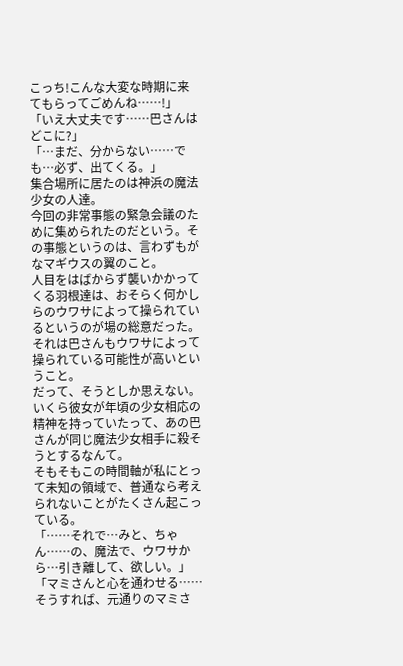こっち!こんな大変な時期に来てもらってごめんね……!」
「いえ大丈夫です……巴さんはどこに?」
「…まだ、分からない……でも…必ず、出てくる。」
集合場所に居たのは神浜の魔法少女の人達。
今回の非常事態の緊急会議のために集められたのだという。その事態というのは、言わずもがなマギウスの翼のこと。
人目をはばからず襲いかかってくる羽根達は、おそらく何かしらのウワサによって操られているというのが場の総意だった。
それは巴さんもウワサによって操られている可能性が高いということ。
だって、そうとしか思えない。
いくら彼女が年頃の少女相応の精神を持っていたって、あの巴さんが同じ魔法少女相手に殺そうとするなんて。
そもそもこの時間軸が私にとって未知の領域で、普通なら考えられないことがたくさん起こっている。
「……それで…みと、ちゃん……の、魔法で、ウワサから…引き離して、欲しい。」
「マミさんと心を通わせる……そうすれば、元通りのマミさ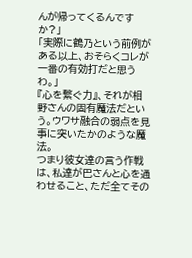んが帰ってくるんですか?」
「実際に鶴乃という前例がある以上、おそらくコレが一番の有効打だと思うわ。」
『心を繋ぐ力』、それが相野さんの固有魔法だという。ウワサ融合の弱点を見事に突いたかのような魔法。
つまり彼女達の言う作戦は、私達が巴さんと心を通わせること、ただ全てその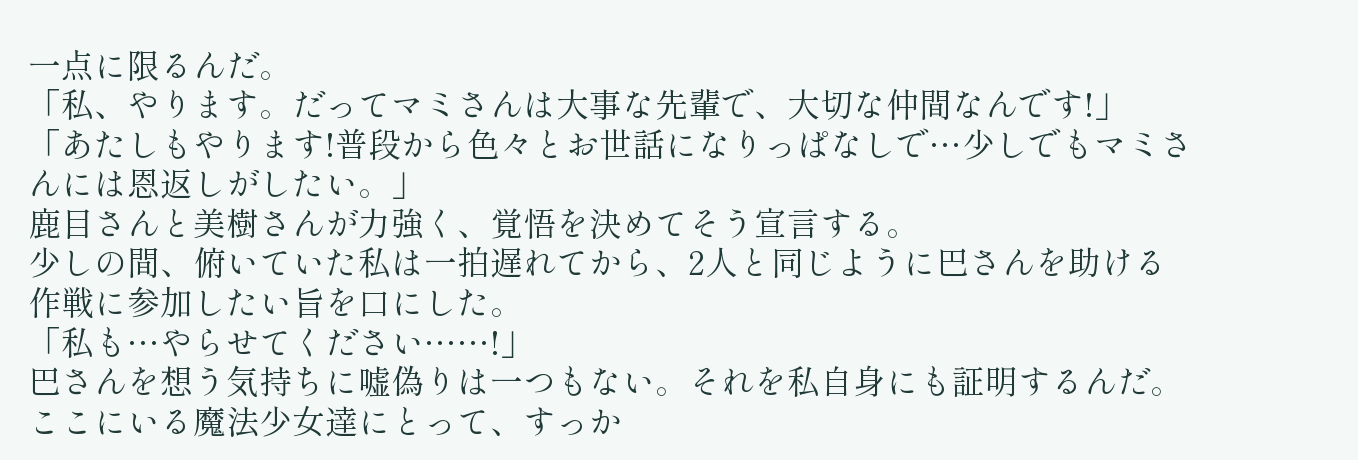一点に限るんだ。
「私、やります。だってマミさんは大事な先輩で、大切な仲間なんです!」
「あたしもやります!普段から色々とお世話になりっぱなしで…少しでもマミさんには恩返しがしたい。」
鹿目さんと美樹さんが力強く、覚悟を決めてそう宣言する。
少しの間、俯いていた私は一拍遅れてから、2人と同じように巴さんを助ける作戦に参加したい旨を口にした。
「私も…やらせてください……!」
巴さんを想う気持ちに嘘偽りは一つもない。それを私自身にも証明するんだ。
ここにいる魔法少女達にとって、すっか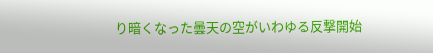り暗くなった曇天の空がいわゆる反撃開始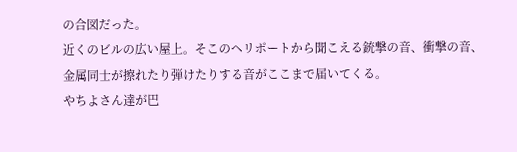の合図だった。
近くのビルの広い屋上。そこのヘリポートから聞こえる銃撃の音、衝撃の音、金属同士が擦れたり弾けたりする音がここまで届いてくる。
やちよさん達が巴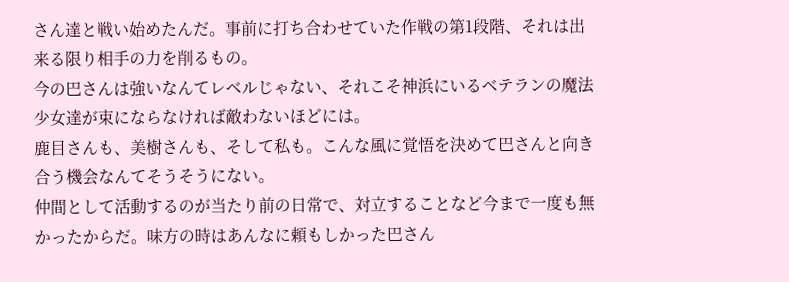さん達と戦い始めたんだ。事前に打ち合わせていた作戦の第1段階、それは出来る限り相手の力を削るもの。
今の巴さんは強いなんてレベルじゃない、それこそ神浜にいるベテランの魔法少女達が束にならなければ敵わないほどには。
鹿目さんも、美樹さんも、そして私も。こんな風に覚悟を決めて巴さんと向き合う機会なんてそうそうにない。
仲間として活動するのが当たり前の日常で、対立することなど今まで一度も無かったからだ。味方の時はあんなに頼もしかった巴さん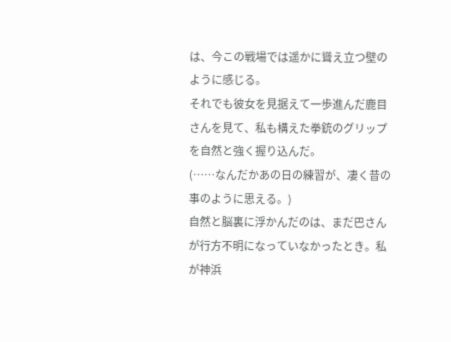は、今この戦場では遥かに聳え立つ壁のように感じる。
それでも彼女を見据えて一歩進んだ鹿目さんを見て、私も構えた拳銃のグリップを自然と強く握り込んだ。
(……なんだかあの日の練習が、凄く昔の事のように思える。)
自然と脳裏に浮かんだのは、まだ巴さんが行方不明になっていなかったとき。私が神浜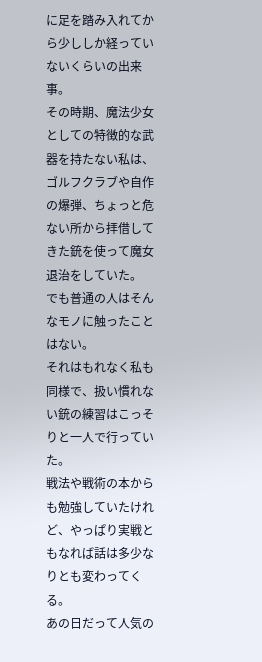に足を踏み入れてから少ししか経っていないくらいの出来事。
その時期、魔法少女としての特徴的な武器を持たない私は、ゴルフクラブや自作の爆弾、ちょっと危ない所から拝借してきた銃を使って魔女退治をしていた。
でも普通の人はそんなモノに触ったことはない。
それはもれなく私も同様で、扱い慣れない銃の練習はこっそりと一人で行っていた。
戦法や戦術の本からも勉強していたけれど、やっぱり実戦ともなれば話は多少なりとも変わってくる。
あの日だって人気の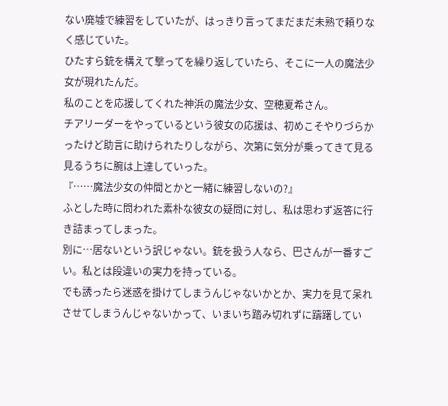ない廃墟で練習をしていたが、はっきり言ってまだまだ未熟で頼りなく感じていた。
ひたすら銃を構えて撃ってを繰り返していたら、そこに一人の魔法少女が現れたんだ。
私のことを応援してくれた神浜の魔法少女、空穂夏希さん。
チアリーダーをやっているという彼女の応援は、初めこそやりづらかったけど助言に助けられたりしながら、次第に気分が乗ってきて見る見るうちに腕は上達していった。
『……魔法少女の仲間とかと一緒に練習しないの?』
ふとした時に問われた素朴な彼女の疑問に対し、私は思わず返答に行き詰まってしまった。
別に…居ないという訳じゃない。銃を扱う人なら、巴さんが一番すごい。私とは段違いの実力を持っている。
でも誘ったら迷惑を掛けてしまうんじゃないかとか、実力を見て呆れさせてしまうんじゃないかって、いまいち踏み切れずに躊躇してい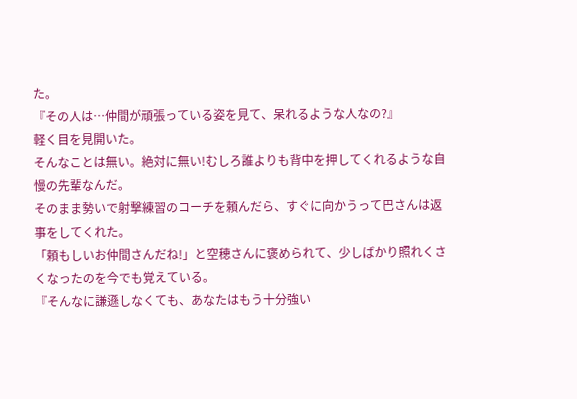た。
『その人は…仲間が頑張っている姿を見て、呆れるような人なの?』
軽く目を見開いた。
そんなことは無い。絶対に無い!むしろ誰よりも背中を押してくれるような自慢の先輩なんだ。
そのまま勢いで射撃練習のコーチを頼んだら、すぐに向かうって巴さんは返事をしてくれた。
「頼もしいお仲間さんだね!」と空穂さんに褒められて、少しばかり照れくさくなったのを今でも覚えている。
『そんなに謙遜しなくても、あなたはもう十分強い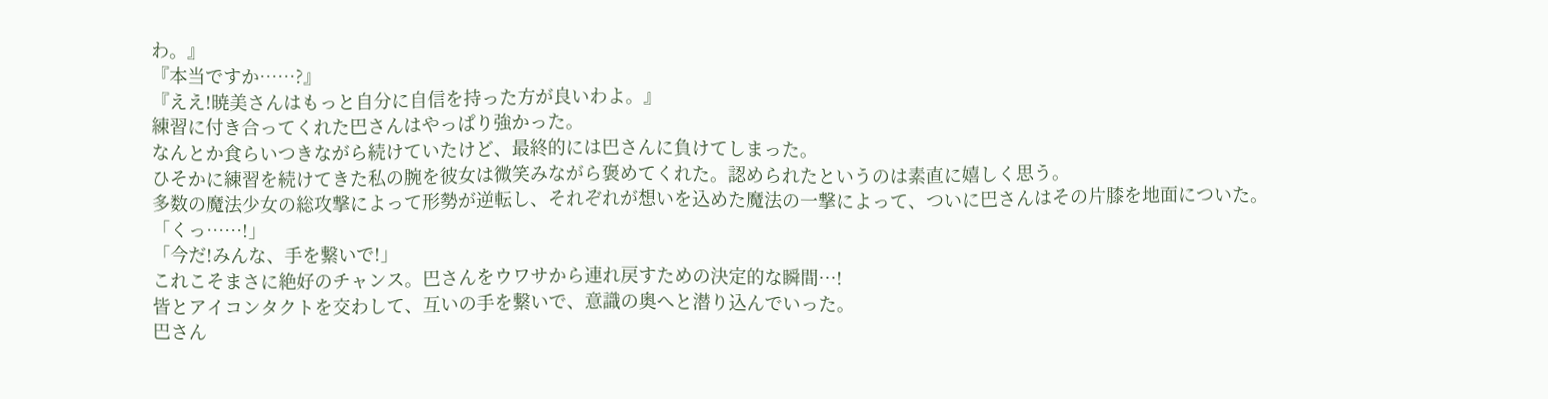わ。』
『本当ですか……?』
『ええ!暁美さんはもっと自分に自信を持った方が良いわよ。』
練習に付き合ってくれた巴さんはやっぱり強かった。
なんとか食らいつきながら続けていたけど、最終的には巴さんに負けてしまった。
ひそかに練習を続けてきた私の腕を彼女は微笑みながら褒めてくれた。認められたというのは素直に嬉しく思う。
多数の魔法少女の総攻撃によって形勢が逆転し、それぞれが想いを込めた魔法の一撃によって、ついに巴さんはその片膝を地面についた。
「くっ……!」
「今だ!みんな、手を繋いで!」
これこそまさに絶好のチャンス。巴さんをウワサから連れ戻すための決定的な瞬間…!
皆とアイコンタクトを交わして、互いの手を繋いで、意識の奥へと潜り込んでいった。
巴さん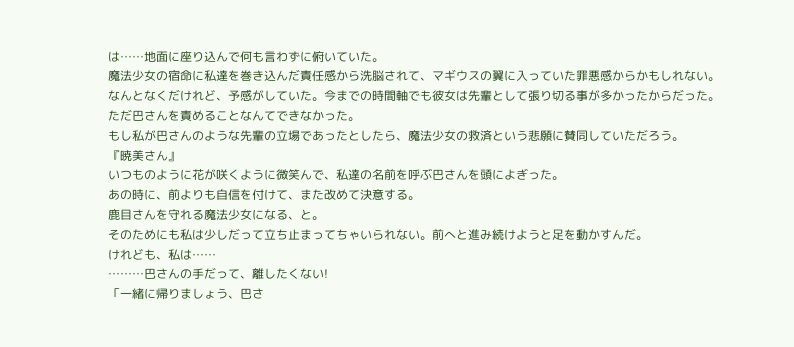は……地面に座り込んで何も言わずに俯いていた。
魔法少女の宿命に私達を巻き込んだ責任感から洗脳されて、マギウスの翼に入っていた罪悪感からかもしれない。
なんとなくだけれど、予感がしていた。今までの時間軸でも彼女は先輩として張り切る事が多かったからだった。
ただ巴さんを責めることなんてできなかった。
もし私が巴さんのような先輩の立場であったとしたら、魔法少女の救済という悲願に賛同していただろう。
『暁美さん』
いつものように花が咲くように微笑んで、私達の名前を呼ぶ巴さんを頭によぎった。
あの時に、前よりも自信を付けて、また改めて決意する。
鹿目さんを守れる魔法少女になる、と。
そのためにも私は少しだって立ち止まってちゃいられない。前へと進み続けようと足を動かすんだ。
けれども、私は……
………巴さんの手だって、離したくない!
「一緒に帰りましょう、巴さ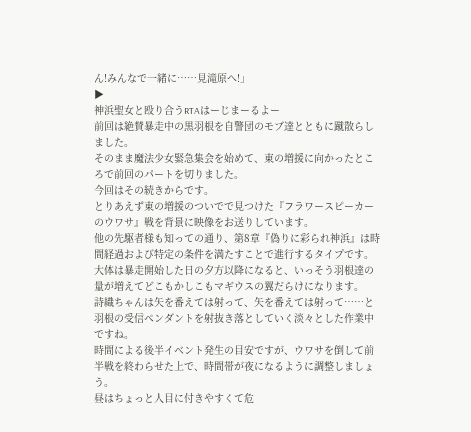ん!みんなで一緒に……見滝原へ!」
▶
神浜聖女と殴り合うRTAはーじまーるよー
前回は絶賛暴走中の黒羽根を自警団のモブ達とともに蹴散らしました。
そのまま魔法少女緊急集会を始めて、東の増援に向かったところで前回のパートを切りました。
今回はその続きからです。
とりあえず東の増援のついでで見つけた『フラワースピーカーのウワサ』戦を背景に映像をお送りしています。
他の先駆者様も知っての通り、第8章『偽りに彩られ神浜』は時間経過および特定の条件を満たすことで進行するタイプです。
大体は暴走開始した日の夕方以降になると、いっそう羽根達の量が増えてどこもかしこもマギウスの翼だらけになります。
詩織ちゃんは矢を番えては射って、矢を番えては射って……と羽根の受信ペンダントを射抜き落としていく淡々とした作業中ですね。
時間による後半イベント発生の目安ですが、ウワサを倒して前半戦を終わらせた上で、時間帯が夜になるように調整しましょう。
昼はちょっと人目に付きやすくて危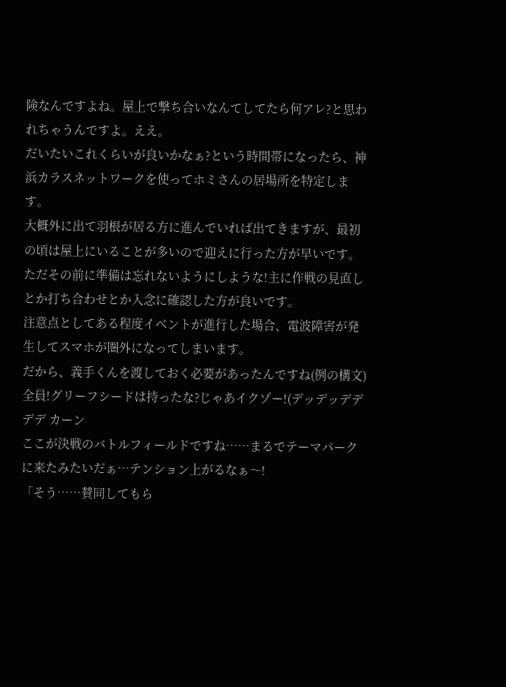険なんですよね。屋上で撃ち合いなんてしてたら何アレ?と思われちゃうんですよ。ええ。
だいたいこれくらいが良いかなぁ?という時間帯になったら、神浜カラスネットワークを使ってホミさんの居場所を特定します。
大概外に出て羽根が居る方に進んでいれば出てきますが、最初の頃は屋上にいることが多いので迎えに行った方が早いです。
ただその前に準備は忘れないようにしような!主に作戦の見直しとか打ち合わせとか入念に確認した方が良いです。
注意点としてある程度イベントが進行した場合、電波障害が発生してスマホが圏外になってしまいます。
だから、義手くんを渡しておく必要があったんですね(例の構文)
全員!グリーフシードは持ったな?じゃあイクゾー!(デッデッデデデデ カーン
ここが決戦のバトルフィールドですね……まるでテーマパークに来たみたいだぁ…テンション上がるなぁ〜!
「そう……賛同してもら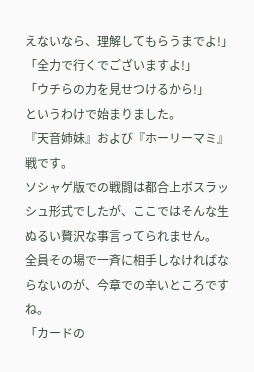えないなら、理解してもらうまでよ!」
「全力で行くでございますよ!」
「ウチらの力を見せつけるから!」
というわけで始まりました。
『天音姉妹』および『ホーリーマミ』戦です。
ソシャゲ版での戦闘は都合上ボスラッシュ形式でしたが、ここではそんな生ぬるい贅沢な事言ってられません。
全員その場で一斉に相手しなければならないのが、今章での辛いところですね。
「カードの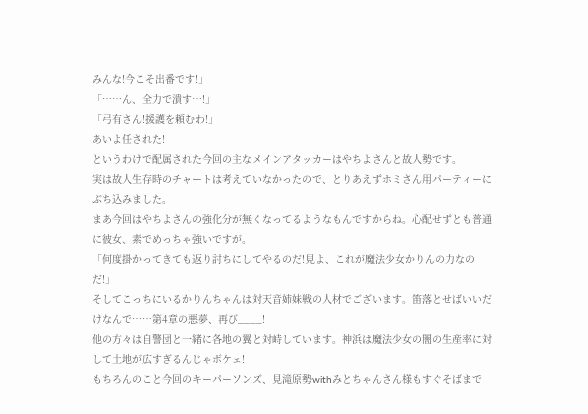みんな!今こそ出番です!」
「……ん、全力で潰す…!」
「弓有さん!援護を頼むわ!」
あいよ任された!
というわけで配属された今回の主なメインアタッカーはやちよさんと故人勢です。
実は故人生存時のチャートは考えていなかったので、とりあえずホミさん用パーティーにぶち込みました。
まあ今回はやちよさんの強化分が無くなってるようなもんですからね。心配せずとも普通に彼女、素でめっちゃ強いですが。
「何度掛かってきても返り討ちにしてやるのだ!見よ、これが魔法少女かりんの力なのだ!」
そしてこっちにいるかりんちゃんは対天音姉妹戦の人材でございます。笛落とせばいいだけなんで……第4章の悪夢、再び____!
他の方々は自警団と一緒に各地の翼と対峙しています。神浜は魔法少女の闇の生産率に対して土地が広すぎるんじゃボケェ!
もちろんのこと今回のキーパーソンズ、見滝原勢withみとちゃんさん様もすぐそばまで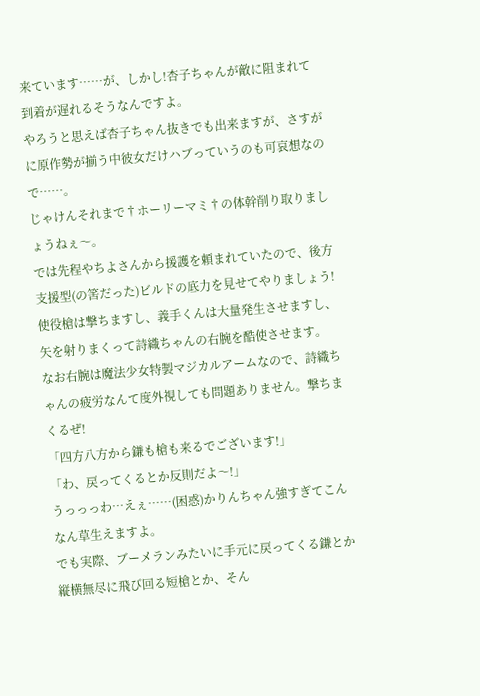来ています……が、しかし!杏子ちゃんが敵に阻まれて到着が遅れるそうなんですよ。
やろうと思えば杏子ちゃん抜きでも出来ますが、さすがに原作勢が揃う中彼女だけハブっていうのも可哀想なので……。
じゃけんそれまで†ホーリーマミ†の体幹削り取りましょうねぇ〜。
では先程やちよさんから援護を頼まれていたので、後方支援型(の筈だった)ビルドの底力を見せてやりましょう!
使役槍は撃ちますし、義手くんは大量発生させますし、矢を射りまくって詩織ちゃんの右腕を酷使させます。
なお右腕は魔法少女特製マジカルアームなので、詩織ちゃんの疲労なんて度外視しても問題ありません。撃ちまくるぜ!
「四方八方から鎌も槍も来るでございます!」
「わ、戻ってくるとか反則だよ〜!」
うっっっわ…えぇ……(困惑)かりんちゃん強すぎてこんなん草生えますよ。
でも実際、ブーメランみたいに手元に戻ってくる鎌とか縦横無尽に飛び回る短槍とか、そん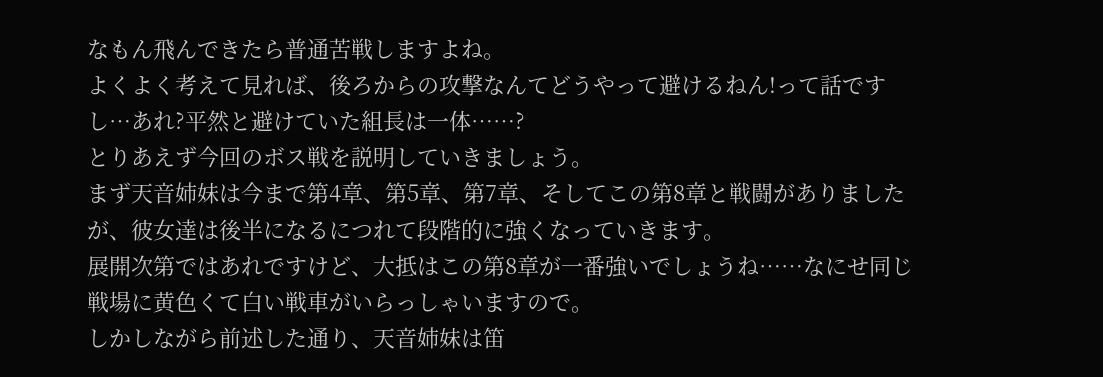なもん飛んできたら普通苦戦しますよね。
よくよく考えて見れば、後ろからの攻撃なんてどうやって避けるねん!って話ですし…あれ?平然と避けていた組長は一体……?
とりあえず今回のボス戦を説明していきましょう。
まず天音姉妹は今まで第4章、第5章、第7章、そしてこの第8章と戦闘がありましたが、彼女達は後半になるにつれて段階的に強くなっていきます。
展開次第ではあれですけど、大抵はこの第8章が一番強いでしょうね……なにせ同じ戦場に黄色くて白い戦車がいらっしゃいますので。
しかしながら前述した通り、天音姉妹は笛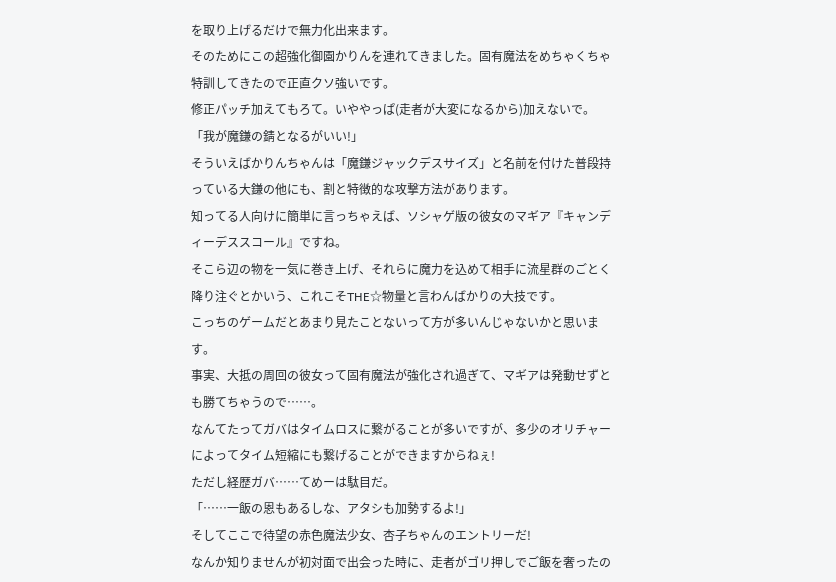を取り上げるだけで無力化出来ます。
そのためにこの超強化御園かりんを連れてきました。固有魔法をめちゃくちゃ特訓してきたので正直クソ強いです。
修正パッチ加えてもろて。いややっぱ(走者が大変になるから)加えないで。
「我が魔鎌の錆となるがいい!」
そういえばかりんちゃんは「魔鎌ジャックデスサイズ」と名前を付けた普段持っている大鎌の他にも、割と特徴的な攻撃方法があります。
知ってる人向けに簡単に言っちゃえば、ソシャゲ版の彼女のマギア『キャンディーデススコール』ですね。
そこら辺の物を一気に巻き上げ、それらに魔力を込めて相手に流星群のごとく降り注ぐとかいう、これこそTHE☆物量と言わんばかりの大技です。
こっちのゲームだとあまり見たことないって方が多いんじゃないかと思います。
事実、大抵の周回の彼女って固有魔法が強化され過ぎて、マギアは発動せずとも勝てちゃうので……。
なんてたってガバはタイムロスに繋がることが多いですが、多少のオリチャーによってタイム短縮にも繋げることができますからねぇ!
ただし経歴ガバ……てめーは駄目だ。
「……一飯の恩もあるしな、アタシも加勢するよ!」
そしてここで待望の赤色魔法少女、杏子ちゃんのエントリーだ!
なんか知りませんが初対面で出会った時に、走者がゴリ押しでご飯を奢ったの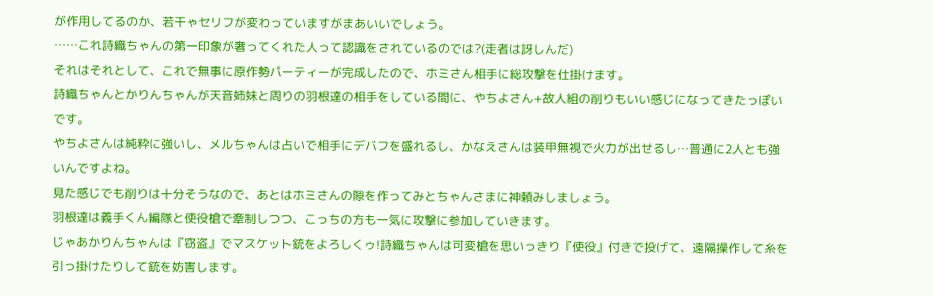が作用してるのか、若干ゃセリフが変わっていますがまあいいでしょう。
……これ詩織ちゃんの第一印象が奢ってくれた人って認識をされているのでは?(走者は訝しんだ)
それはそれとして、これで無事に原作勢パーティーが完成したので、ホミさん相手に総攻撃を仕掛けます。
詩織ちゃんとかりんちゃんが天音姉妹と周りの羽根達の相手をしている間に、やちよさん+故人組の削りもいい感じになってきたっぽいです。
やちよさんは純粋に強いし、メルちゃんは占いで相手にデバフを盛れるし、かなえさんは装甲無視で火力が出せるし…普通に2人とも強いんですよね。
見た感じでも削りは十分そうなので、あとはホミさんの隙を作ってみとちゃんさまに神頼みしましょう。
羽根達は義手くん編隊と使役槍で牽制しつつ、こっちの方も一気に攻撃に参加していきます。
じゃあかりんちゃんは『窃盗』でマスケット銃をよろしくゥ!詩織ちゃんは可変槍を思いっきり『使役』付きで投げて、遠隔操作して糸を引っ掛けたりして銃を妨害します。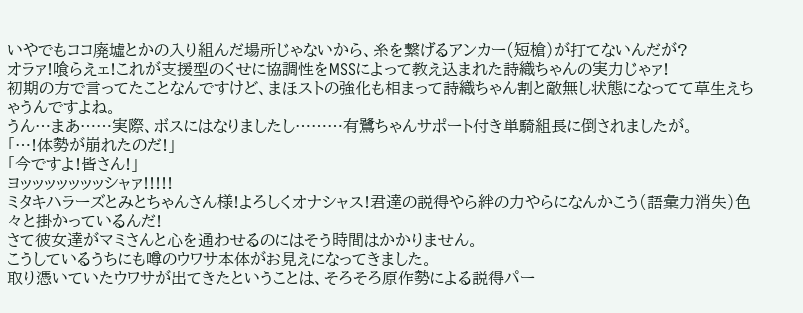いやでもココ廃墟とかの入り組んだ場所じゃないから、糸を繋げるアンカー(短槍)が打てないんだが?
オラァ!喰らえェ!これが支援型のくせに協調性をMSSによって教え込まれた詩織ちゃんの実力じゃァ!
初期の方で言ってたことなんですけど、まほストの強化も相まって詩織ちゃん割と敵無し状態になってて草生えちゃうんですよね。
うん…まあ……実際、ボスにはなりましたし………有鷺ちゃんサポート付き単騎組長に倒されましたが。
「…!体勢が崩れたのだ!」
「今ですよ!皆さん!」
ヨッッッッッッッシャァ!!!!!
ミタキハラーズとみとちゃんさん様!よろしくオナシャス!君達の説得やら絆の力やらになんかこう(語彙力消失)色々と掛かっているんだ!
さて彼女達がマミさんと心を通わせるのにはそう時間はかかりません。
こうしているうちにも噂のウワサ本体がお見えになってきました。
取り憑いていたウワサが出てきたということは、そろそろ原作勢による説得パー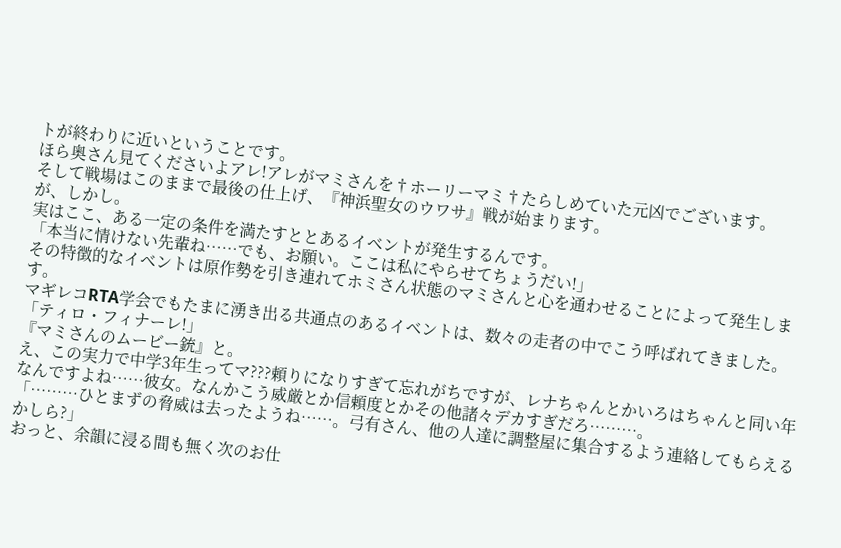トが終わりに近いということです。
ほら奥さん見てくださいよアレ!アレがマミさんを†ホーリーマミ†たらしめていた元凶でございます。
そして戦場はこのままで最後の仕上げ、『神浜聖女のウワサ』戦が始まります。
が、しかし。
実はここ、ある一定の条件を満たすととあるイベントが発生するんです。
「本当に情けない先輩ね……でも、お願い。ここは私にやらせてちょうだい!」
その特徴的なイベントは原作勢を引き連れてホミさん状態のマミさんと心を通わせることによって発生します。
マギレコRTA学会でもたまに湧き出る共通点のあるイベントは、数々の走者の中でこう呼ばれてきました。
「ティロ・フィナーレ!」
『マミさんのムービー銃』と。
え、この実力で中学3年生ってマ???頼りになりすぎて忘れがちですが、レナちゃんとかいろはちゃんと同い年なんですよね……彼女。なんかこう威厳とか信頼度とかその他諸々デカすぎだろ………。
「………ひとまずの脅威は去ったようね……。弓有さん、他の人達に調整屋に集合するよう連絡してもらえるかしら?」
おっと、余韻に浸る間も無く次のお仕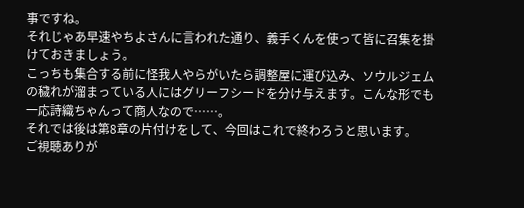事ですね。
それじゃあ早速やちよさんに言われた通り、義手くんを使って皆に召集を掛けておきましょう。
こっちも集合する前に怪我人やらがいたら調整屋に運び込み、ソウルジェムの穢れが溜まっている人にはグリーフシードを分け与えます。こんな形でも一応詩織ちゃんって商人なので……。
それでは後は第8章の片付けをして、今回はこれで終わろうと思います。
ご視聴ありが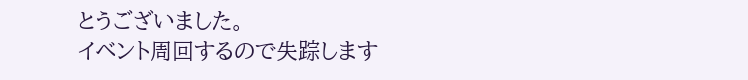とうございました。
イベント周回するので失踪します